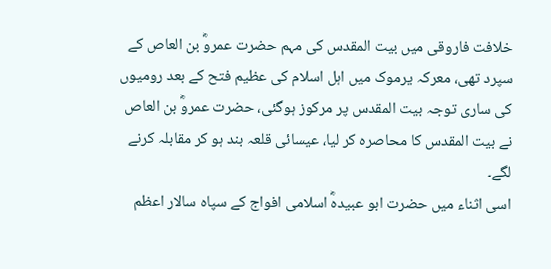خلافت فاروقی میں بیت المقدس کی مہم حضرت عمروؓ بن العاص کے سپرد تھی، معرکہ یرموک میں اہل اسلام کی عظیم فتح کے بعد رومیوں کی ساری توجہ بیت المقدس پر مرکوز ہوگئی، حضرت عمروؓ بن العاص نے بیت المقدس کا محاصرہ کر لیا، عیسائی قلعہ بند ہو کر مقابلہ کرنے لگے۔
اسی اثناء میں حضرت ابو عبیدہؓ اسلامی افواج کے سپاہ سالار اعظم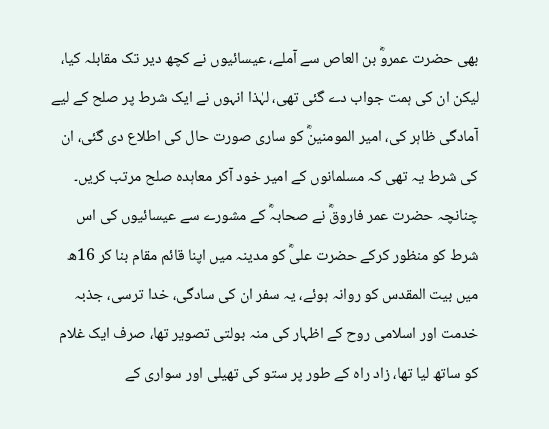بھی حضرت عمروؓ بن العاص سے آملے، عیسائیوں نے کچھ دیر تک مقابلہ کیا، لیکن ان کی ہمت جواب دے گئی تھی، لہٰذا انہوں نے ایک شرط پر صلح کے لیے آمادگی ظاہر کی، امیر المومنینؓ کو ساری صورت حال کی اطلاع دی گئی، ان کی شرط یہ تھی کہ مسلمانوں کے امیر خود آکر معاہدہ صلح مرتب کریں۔
چنانچہ حضرت عمر فاروقؓ نے صحابہؓ کے مشورے سے عیسائیوں کی اس شرط کو منظور کرکے حضرت علیؓ کو مدینہ میں اپنا قائم مقام بنا کر 16ھ میں بیت المقدس کو روانہ ہوئے، یہ سفر ان کی سادگی، خدا ترسی، جذبہ خدمت اور اسلامی روح کے اظہار کی منہ بولتی تصویر تھا، صرف ایک غلام کو ساتھ لیا تھا، زاد راہ کے طور پر ستو کی تھیلی اور سواری کے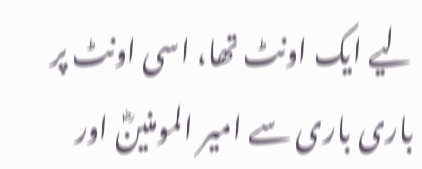لیے ایک اونٹ تھا، اسی اونٹ پر باری باری سے امیر المومنینؓ اور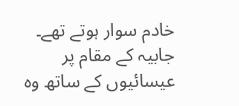خادم سوار ہوتے تھے۔
جابیہ کے مقام پر عیسائیوں کے ساتھ وہ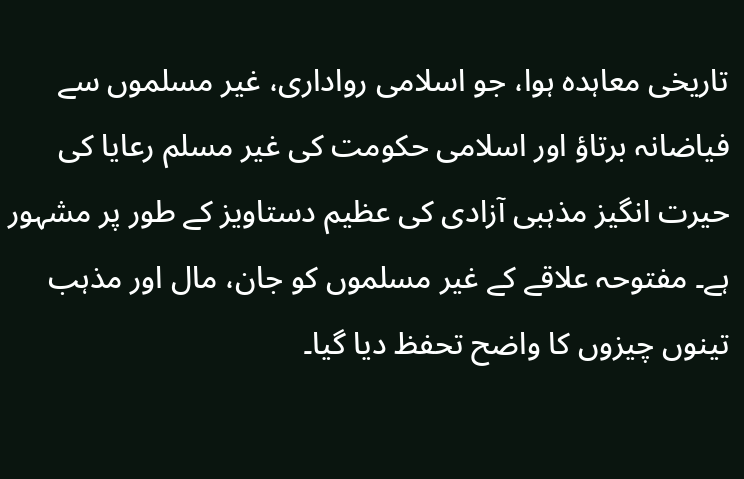تاریخی معاہدہ ہوا، جو اسلامی رواداری، غیر مسلموں سے فیاضانہ برتاؤ اور اسلامی حکومت کی غیر مسلم رعایا کی حیرت انگیز مذہبی آزادی کی عظیم دستاویز کے طور پر مشہور ہے۔ مفتوحہ علاقے کے غیر مسلموں کو جان، مال اور مذہب تینوں چیزوں کا واضح تحفظ دیا گیا۔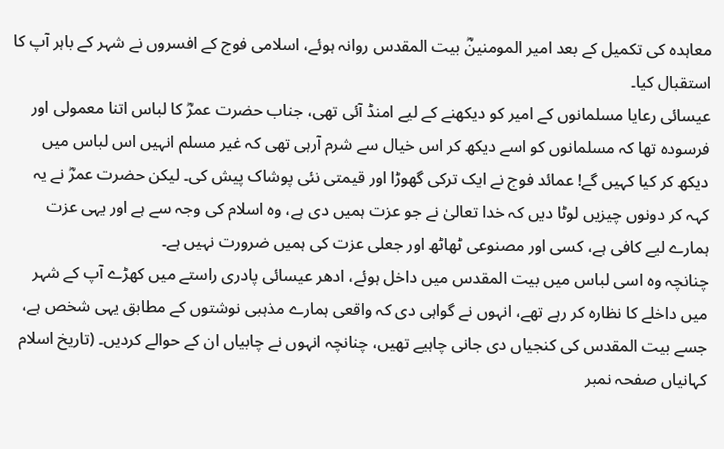معاہدہ کی تکمیل کے بعد امیر المومنینؓ بیت المقدس روانہ ہوئے، اسلامی فوج کے افسروں نے شہر کے باہر آپ کا استقبال کیا۔
عیسائی رعایا مسلمانوں کے امیر کو دیکھنے کے لیے امنڈ آئی تھی، جناب حضرت عمرؓ کا لباس اتنا معمولی اور فرسودہ تھا کہ مسلمانوں کو اسے دیکھ کر اس خیال سے شرم آرہی تھی کہ غیر مسلم انہیں اس لباس میں دیکھ کر کیا کہیں گے! عمائد فوج نے ایک ترکی گھوڑا اور قیمتی نئی پوشاک پیش کی۔ لیکن حضرت عمرؓ نے یہ کہہ کر دونوں چیزیں لوٹا دیں کہ خدا تعالیٰ نے جو عزت ہمیں دی ہے، وہ اسلام کی وجہ سے ہے اور یہی عزت ہمارے لیے کافی ہے، کسی اور مصنوعی ٹھاٹھ اور جعلی عزت کی ہمیں ضرورت نہیں ہے۔
چنانچہ وہ اسی لباس میں بیت المقدس میں داخل ہوئے، ادھر عیسائی پادری راستے میں کھڑے آپ کے شہر میں داخلے کا نظارہ کر رہے تھے، انہوں نے گواہی دی کہ واقعی ہمارے مذہبی نوشتوں کے مطابق یہی شخص ہے، جسے بیت المقدس کی کنجیاں دی جانی چاہیے تھیں، چنانچہ انہوں نے چابیاں ان کے حوالے کردیں۔ (تاریخ اسلام کہانیاں صفحہ نمبر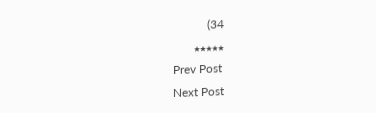34)
٭٭٭٭٭
Prev Post
Next Post